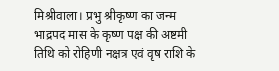मिश्रीवाला। प्रभु श्रीकृष्ण का जन्म भाद्रपद मास के कृष्ण पक्ष की अष्टमी तिथि को रोहिणी नक्षत्र एवं वृष राशि के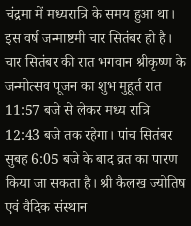चंद्रमा में मध्यरात्रि के समय हुआ था। इस वर्ष जन्माष्टमी चार सितंबर हो है। चार सितंबर की रात भगवान श्रीकृष्ण के जन्मोत्सव पूजन का शुभ मुहूर्त रात 11:57 बजे से लेकर मध्य रात्रि 12:43 बजे तक रहेगा। पांच सितंबर सुबह 6:05 बजे के बाद व्रत का पारण किया जा सकता है। श्री कैलख ज्योतिष एवं वैदिक संस्थान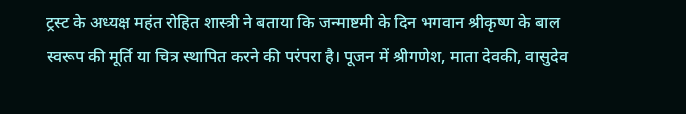ट्रस्ट के अध्यक्ष महंत रोहित शास्त्री ने बताया कि जन्माष्टमी के दिन भगवान श्रीकृष्ण के बाल स्वरूप की मूर्ति या चित्र स्थापित करने की परंपरा है। पूजन में श्रीगणेश, माता देवकी, वासुदेव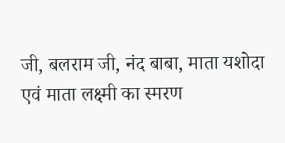जी, बलराम जी, नंद बाबा, माता यशोदा एवं माता लक्ष्मी का स्मरण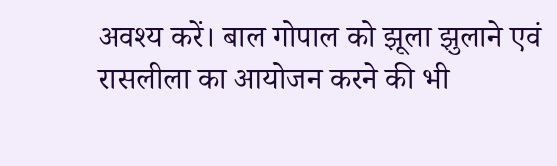अवश्य करें। बाल गोपाल को झूला झुलाने एवं रासलीला का आयोजन करने की भी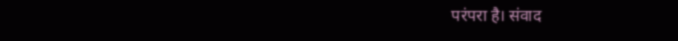परंपरा है। संवाद